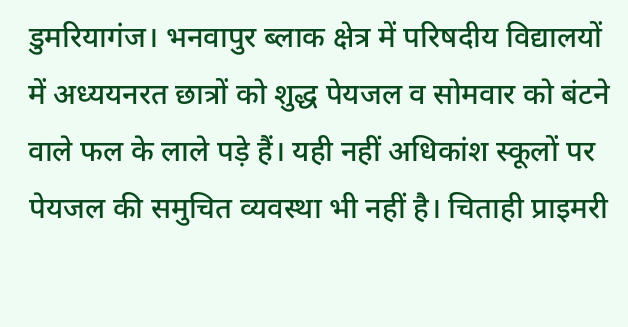डुमरियागंज। भनवापुर ब्लाक क्षेत्र में परिषदीय विद्यालयों में अध्ययनरत छात्रों को शुद्ध पेयजल व सोमवार को बंटने वाले फल के लाले पड़े हैं। यही नहीं अधिकांश स्कूलों पर पेयजल की समुचित व्यवस्था भी नहीं है। चिताही प्राइमरी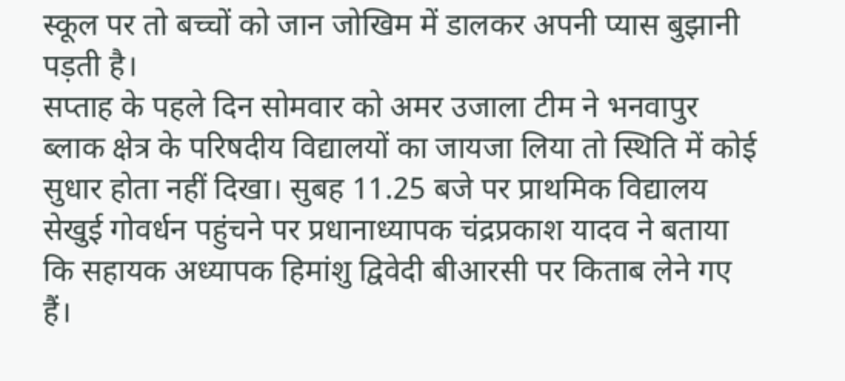स्कूल पर तो बच्चों को जान जोखिम में डालकर अपनी प्यास बुझानी पड़ती है।
सप्ताह के पहले दिन सोमवार को अमर उजाला टीम ने भनवापुर ब्लाक क्षेत्र के परिषदीय विद्यालयों का जायजा लिया तो स्थिति में कोई सुधार होता नहीं दिखा। सुबह 11.25 बजे पर प्राथमिक विद्यालय सेखुई गोवर्धन पहुंचने पर प्रधानाध्यापक चंद्रप्रकाश यादव ने बताया कि सहायक अध्यापक हिमांशु द्विवेदी बीआरसी पर किताब लेने गए हैं।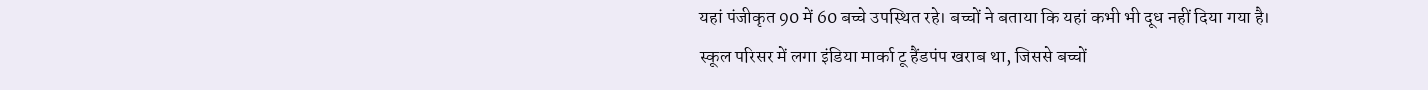यहां पंजीकृत 90 में 60 बच्चे उपस्थित रहे। बच्चों ने बताया कि यहां कभी भी दूध नहीं दिया गया है।
स्कूल परिसर में लगा इंडिया मार्का टू हैंडपंप खराब था, जिससे बच्चों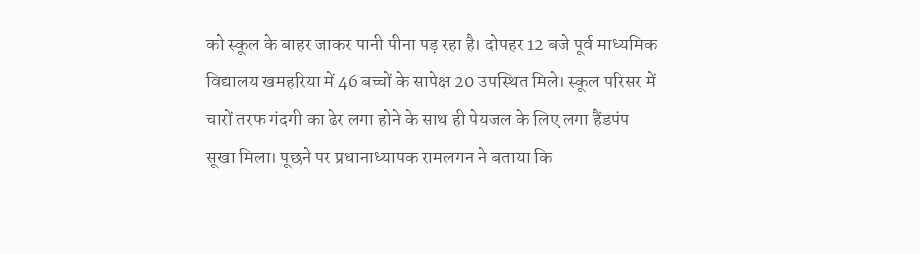को स्कूल के बाहर जाकर पानी पीना पड़ रहा है। दोपहर 12 बजे पूर्व माध्यमिक विद्यालय खमहरिया में 46 बच्चों के सापेक्ष 20 उपस्थित मिले। स्कूल परिसर में चारों तरफ गंदगी का ढेर लगा होने के साथ ही पेयजल के लिए लगा हैंडपंप सूखा मिला। पूछने पर प्रधानाध्यापक रामलगन ने बताया कि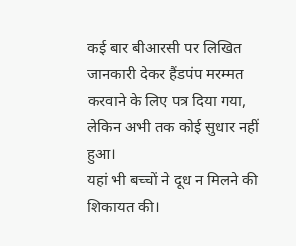कई बार बीआरसी पर लिखित जानकारी देकर हैंडपंप मरम्मत करवाने के लिए पत्र दिया गया, लेकिन अभी तक कोई सुधार नहीं हुआ।
यहां भी बच्चों ने दूध न मिलने की शिकायत की।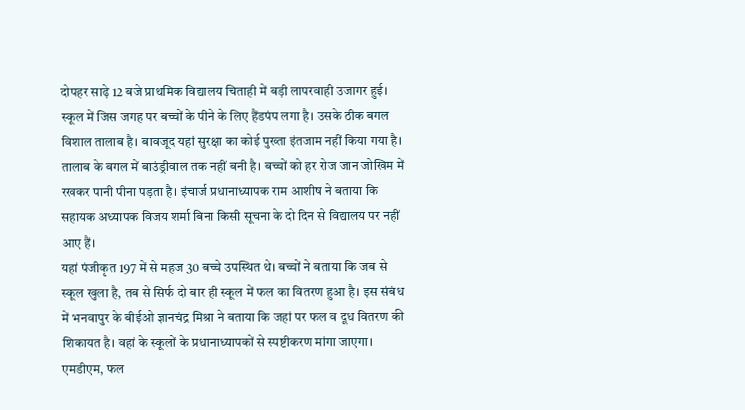दोपहर साढ़े 12 बजे प्राथमिक विद्यालय चिताही में बड़ी लापरवाही उजागर हुई। स्कूल में जिस जगह पर बच्चों के पीने के लिए हैंडपंप लगा है। उसके ठीक बगल विशाल तालाब है। बावजूद यहां सुरक्षा का कोई पुख्ता इंतजाम नहीं किया गया है।
तालाब के बगल में बाउंड्रीवाल तक नहीं बनी है। बच्चों को हर रोज जान जोखिम में रखकर पानी पीना पड़ता है। इंचार्ज प्रधानाध्यापक राम आशीष ने बताया कि सहायक अध्यापक विजय शर्मा बिना किसी सूचना के दो दिन से विद्यालय पर नहीं आए हैं।
यहां पंजीकृत 197 में से महज 30 बच्चे उपस्थित थे। बच्चों ने बताया कि जब से स्कूल खुला है, तब से सिर्फ दो बार ही स्कूल में फल का वितरण हुआ है। इस संबंध में भनवापुर के बीईओ ज्ञानचंद्र मिश्रा ने बताया कि जहां पर फल व दूध वितरण की शिकायत है। वहां के स्कूलों के प्रधानाध्यापकों से स्पष्टीकरण मांगा जाएगा। एमडीएम, फल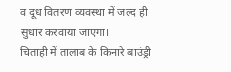व दूध वितरण व्यवस्था में जल्द ही सुधार करवाया जाएगा।
चिताही में तालाब के किनारे बाउंड्री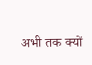अभी तक क्यों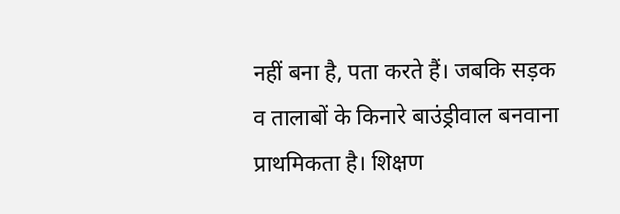नहीं बना है, पता करते हैं। जबकि सड़क व तालाबों के किनारे बाउंड्रीवाल बनवाना प्राथमिकता है। शिक्षण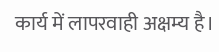कार्य में लापरवाही अक्षम्य है।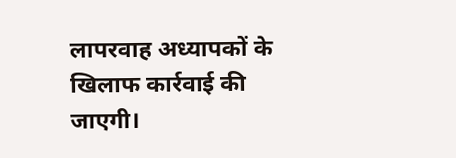लापरवाह अध्यापकों के खिलाफ कार्रवाई की जाएगी।